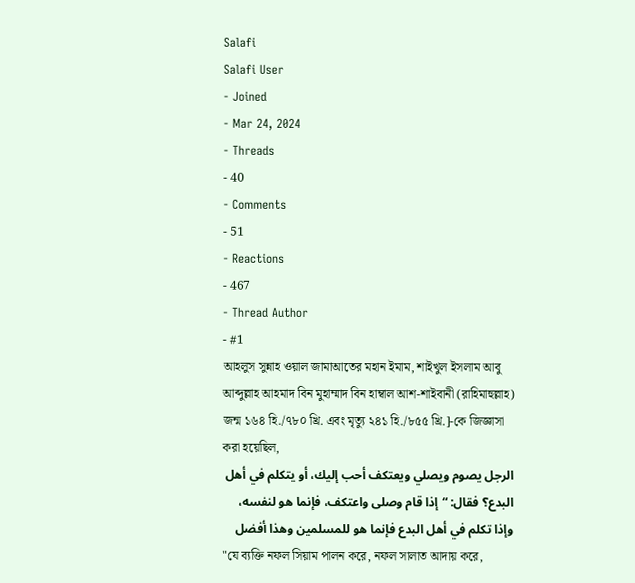Salafi
Salafi User
- Joined
- Mar 24, 2024
- Threads
- 40
- Comments
- 51
- Reactions
- 467
- Thread Author
- #1
আহলুস সুন্নাহ ওয়াল জামাআতের মহান ইমাম, শাইখুল ইসলাম আবু আব্দুল্লাহ আহমাদ বিন মুহাম্মাদ বিন হাম্বাল আশ-শাইবানী (রাহিমাহুল্লাহ) জন্ম ১৬৪ হি./৭৮০ খ্রি. এবং মৃত্যু ২৪১ হি./৮৫৫ খ্রি.]-কে জিজ্ঞাসা করা হয়েছিল,
الرجل يصوم ويصلي ويعتكف أحب إليك، أو يتكلم في أهل البدع؟ فقال: “إذا قام وصلى واعتكف، فإنما هو لنفسه، وإذا تكلم في أهل البدع فإنما هو للمسلمين وهذا أفضل
"যে ব্যক্তি নফল সিয়াম পালন করে, নফল সালাত আদায় করে,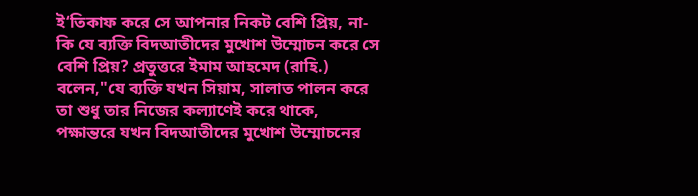ই‘তিকাফ করে সে আপনার নিকট বেশি প্রিয়, না-কি যে ব্যক্তি বিদআতীদের মুখোশ উম্মোচন করে সে বেশি প্রিয়? প্রতুত্তরে ইমাম আহমেদ (রাহি.) বলেন,"যে ব্যক্তি যখন সিয়াম, সালাত পালন করে তা শুধু তার নিজের কল্যাণেই করে থাকে, পক্ষান্তরে যখন বিদআতীদের মুখোশ উম্মোচনের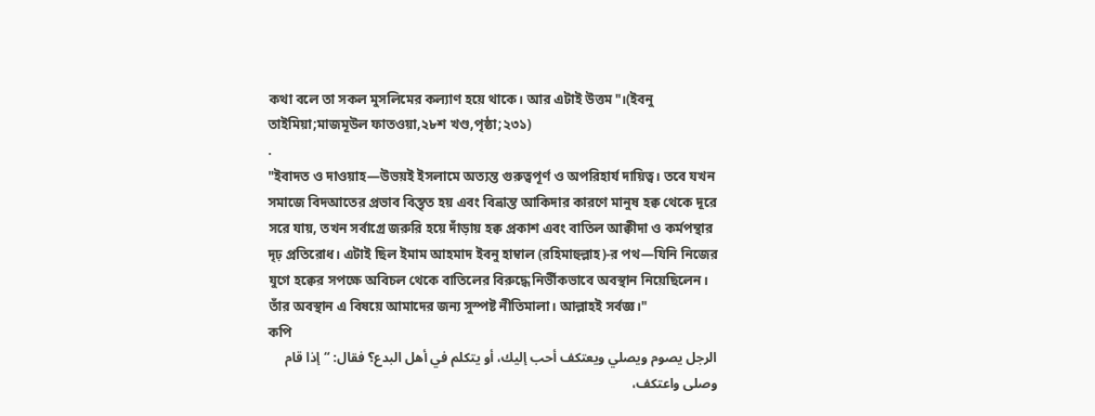কথা বলে তা সকল মুসলিমের কল্যাণ হয়ে থাকে। আর এটাই উত্তম"।(ইবনু তাইমিয়া;মাজমূউল ফাতওয়া,২৮শ খণ্ড,পৃষ্ঠা;২৩১)
.
"ইবাদত ও দাওয়াহ—উভয়ই ইসলামে অত্যন্ত গুরুত্বপূর্ণ ও অপরিহার্য দায়িত্ব। তবে যখন সমাজে বিদআতের প্রভাব বিস্তৃত হয় এবং বিভ্রান্ত আকিদার কারণে মানুষ হক্ব থেকে দূরে সরে যায়, তখন সর্বাগ্রে জরুরি হয়ে দাঁড়ায় হক্ব প্রকাশ এবং বাতিল আক্বীদা ও কর্মপন্থার দৃঢ় প্রতিরোধ। এটাই ছিল ইমাম আহমাদ ইবনু হাম্বাল (রহিমাহুল্লাহ)-র পথ—যিনি নিজের যুগে হক্বের সপক্ষে অবিচল থেকে বাতিলের বিরুদ্ধে নির্ভীকভাবে অবস্থান নিয়েছিলেন। তাঁর অবস্থান এ বিষয়ে আমাদের জন্য সুস্পষ্ট নীতিমালা। আল্লাহই সর্বজ্ঞ।"
কপি
الرجل يصوم ويصلي ويعتكف أحب إليك، أو يتكلم في أهل البدع؟ فقال: “إذا قام وصلى واعتكف،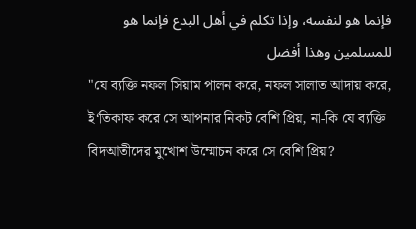فإنما هو لنفسه، وإذا تكلم في أهل البدع فإنما هو للمسلمين وهذا أفضل
"যে ব্যক্তি নফল সিয়াম পালন করে, নফল সালাত আদায় করে, ই‘তিকাফ করে সে আপনার নিকট বেশি প্রিয়, না-কি যে ব্যক্তি বিদআতীদের মুখোশ উম্মোচন করে সে বেশি প্রিয়?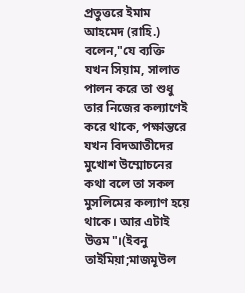প্রতুত্তরে ইমাম আহমেদ (রাহি.) বলেন,"যে ব্যক্তি যখন সিয়াম, সালাত পালন করে তা শুধু তার নিজের কল্যাণেই করে থাকে, পক্ষান্তরে যখন বিদআতীদের মুখোশ উম্মোচনের কথা বলে তা সকল মুসলিমের কল্যাণ হয়ে থাকে। আর এটাই উত্তম"।(ইবনু তাইমিয়া;মাজমূউল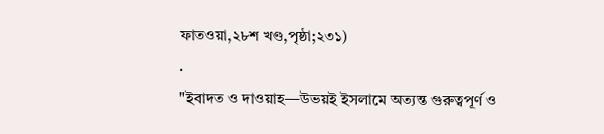ফাতওয়া,২৮শ খণ্ড,পৃষ্ঠা;২৩১)
.
"ইবাদত ও দাওয়াহ—উভয়ই ইসলামে অত্যন্ত গুরুত্বপূর্ণ ও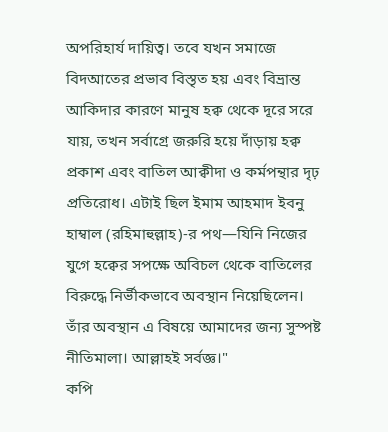অপরিহার্য দায়িত্ব। তবে যখন সমাজে বিদআতের প্রভাব বিস্তৃত হয় এবং বিভ্রান্ত আকিদার কারণে মানুষ হক্ব থেকে দূরে সরে যায়, তখন সর্বাগ্রে জরুরি হয়ে দাঁড়ায় হক্ব প্রকাশ এবং বাতিল আক্বীদা ও কর্মপন্থার দৃঢ় প্রতিরোধ। এটাই ছিল ইমাম আহমাদ ইবনু হাম্বাল (রহিমাহুল্লাহ)-র পথ—যিনি নিজের যুগে হক্বের সপক্ষে অবিচল থেকে বাতিলের বিরুদ্ধে নির্ভীকভাবে অবস্থান নিয়েছিলেন। তাঁর অবস্থান এ বিষয়ে আমাদের জন্য সুস্পষ্ট নীতিমালা। আল্লাহই সর্বজ্ঞ।"
কপি